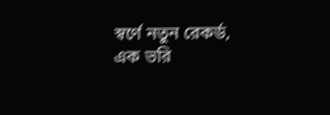স্বর্ণে নতুন রেকর্ড, এক ভরি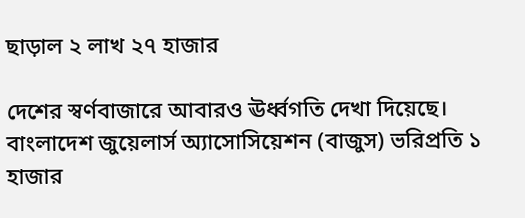ছাড়াল ২ লাখ ২৭ হাজার

দেশের স্বর্ণবাজারে আবারও ঊর্ধ্বগতি দেখা দিয়েছে। বাংলাদেশ জুয়েলার্স অ্যাসোসিয়েশন (বাজুস) ভরিপ্রতি ১ হাজার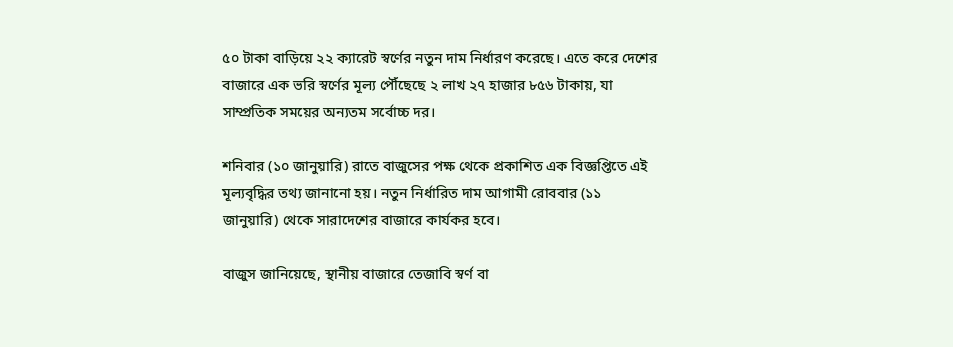৫০ টাকা বাড়িয়ে ২২ ক্যারেট স্বর্ণের নতুন দাম নির্ধারণ করেছে। এতে করে দেশের বাজারে এক ভরি স্বর্ণের মূল্য পৌঁছেছে ২ লাখ ২৭ হাজার ৮৫৬ টাকায়, যা সাম্প্রতিক সময়ের অন্যতম সর্বোচ্চ দর।

শনিবার (১০ জানুয়ারি) রাতে বাজুসের পক্ষ থেকে প্রকাশিত এক বিজ্ঞপ্তিতে এই মূল্যবৃদ্ধির তথ্য জানানো হয়। নতুন নির্ধারিত দাম আগামী রোববার (১১ জানুয়ারি) থেকে সারাদেশের বাজারে কার্যকর হবে।

বাজুস জানিয়েছে, স্থানীয় বাজারে তেজাবি স্বর্ণ বা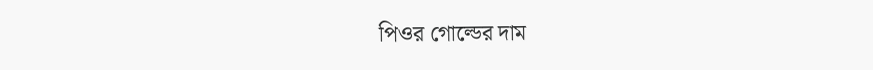পিওর গোল্ডের দাম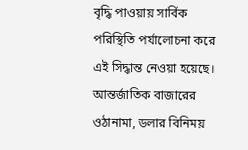বৃদ্ধি পাওয়ায় সার্বিক পরিস্থিতি পর্যালোচনা করে এই সিদ্ধান্ত নেওয়া হয়েছে। আন্তর্জাতিক বাজারের ওঠানামা, ডলার বিনিময়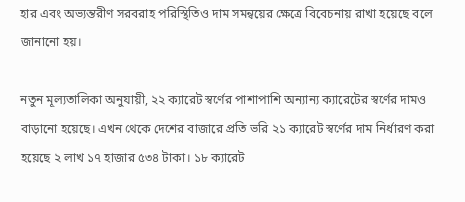হার এবং অভ্যন্তরীণ সরবরাহ পরিস্থিতিও দাম সমন্বয়ের ক্ষেত্রে বিবেচনায় রাখা হয়েছে বলে জানানো হয়।

নতুন মূল্যতালিকা অনুযায়ী, ২২ ক্যারেট স্বর্ণের পাশাপাশি অন্যান্য ক্যারেটের স্বর্ণের দামও বাড়ানো হয়েছে। এখন থেকে দেশের বাজারে প্রতি ভরি ২১ ক্যারেট স্বর্ণের দাম নির্ধারণ করা হয়েছে ২ লাখ ১৭ হাজার ৫৩৪ টাকা। ১৮ ক্যারেট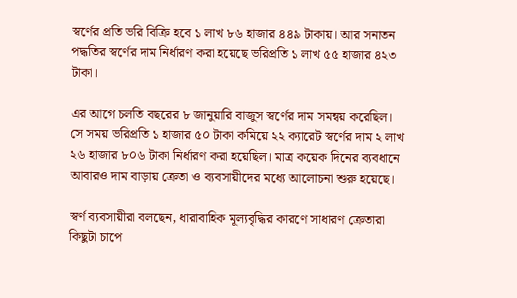স্বর্ণের প্রতি ভরি বিক্রি হবে ১ লাখ ৮৬ হাজার ৪৪৯ টাকায়। আর সনাতন পদ্ধতির স্বর্ণের দাম নির্ধারণ করা হয়েছে ভরিপ্রতি ১ লাখ ৫৫ হাজার ৪২৩ টাকা।

এর আগে চলতি বছরের ৮ জানুয়ারি বাজুস স্বর্ণের দাম সমন্বয় করেছিল। সে সময় ভরিপ্রতি ১ হাজার ৫০ টাকা কমিয়ে ২২ ক্যারেট স্বর্ণের দাম ২ লাখ ২৬ হাজার ৮০৬ টাকা নির্ধারণ করা হয়েছিল। মাত্র কয়েক দিনের ব্যবধানে আবারও দাম বাড়ায় ক্রেতা ও ব্যবসায়ীদের মধ্যে আলোচনা শুরু হয়েছে।

স্বর্ণ ব্যবসায়ীরা বলছেন, ধারাবাহিক মূল্যবৃদ্ধির কারণে সাধারণ ক্রেতারা কিছুটা চাপে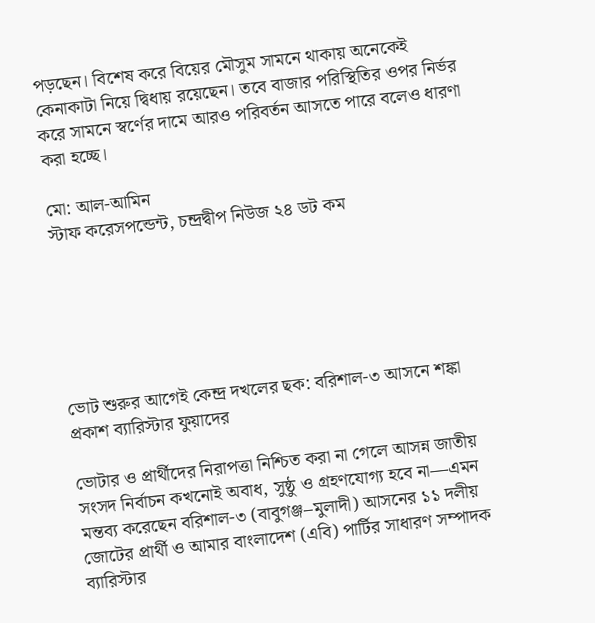পড়ছেন। বিশেষ করে বিয়ের মৌসুম সামনে থাকায় অনেকেই কেনাকাটা নিয়ে দ্বিধায় রয়েছেন। তবে বাজার পরিস্থিতির ওপর নির্ভর করে সামনে স্বর্ণের দামে আরও পরিবর্তন আসতে পারে বলেও ধারণা করা হচ্ছে।

মো: আল-আমিন
স্টাফ করেসপন্ডেন্ট, চন্দ্রদ্বীপ নিউজ ২৪ ডট কম






ভোট শুরুর আগেই কেন্দ্র দখলের ছক: বরিশাল-৩ আসনে শঙ্কা প্রকাশ ব্যারিস্টার ফুয়াদের

ভোটার ও প্রার্থীদের নিরাপত্তা নিশ্চিত করা না গেলে আসন্ন জাতীয় সংসদ নির্বাচন কখনোই অবাধ, সুষ্ঠু ও গ্রহণযোগ্য হবে না—এমন মন্তব্য করেছেন বরিশাল-৩ (বাবুগঞ্জ–মুলাদী) আসনের ১১ দলীয় জোটের প্রার্থী ও আমার বাংলাদেশ (এবি) পার্টির সাধারণ সম্পাদক ব্যারিস্টার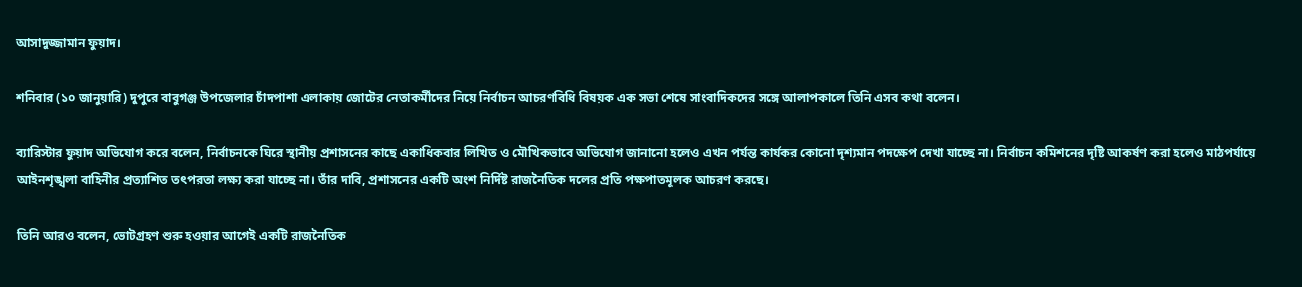আসাদুজ্জামান ফুয়াদ।

শনিবার (১০ জানুয়ারি) দুপুরে বাবুগঞ্জ উপজেলার চাঁদপাশা এলাকায় জোটের নেতাকর্মীদের নিয়ে নির্বাচন আচরণবিধি বিষয়ক এক সভা শেষে সাংবাদিকদের সঙ্গে আলাপকালে তিনি এসব কথা বলেন।

ব্যারিস্টার ফুয়াদ অভিযোগ করে বলেন, নির্বাচনকে ঘিরে স্থানীয় প্রশাসনের কাছে একাধিকবার লিখিত ও মৌখিকভাবে অভিযোগ জানানো হলেও এখন পর্যন্ত কার্যকর কোনো দৃশ্যমান পদক্ষেপ দেখা যাচ্ছে না। নির্বাচন কমিশনের দৃষ্টি আকর্ষণ করা হলেও মাঠপর্যায়ে আইনশৃঙ্খলা বাহিনীর প্রত্যাশিত তৎপরতা লক্ষ্য করা যাচ্ছে না। তাঁর দাবি, প্রশাসনের একটি অংশ নির্দিষ্ট রাজনৈতিক দলের প্রতি পক্ষপাতমূলক আচরণ করছে।

তিনি আরও বলেন, ভোটগ্রহণ শুরু হওয়ার আগেই একটি রাজনৈতিক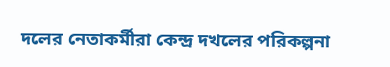দলের নেতাকর্মীরা কেন্দ্র দখলের পরিকল্পনা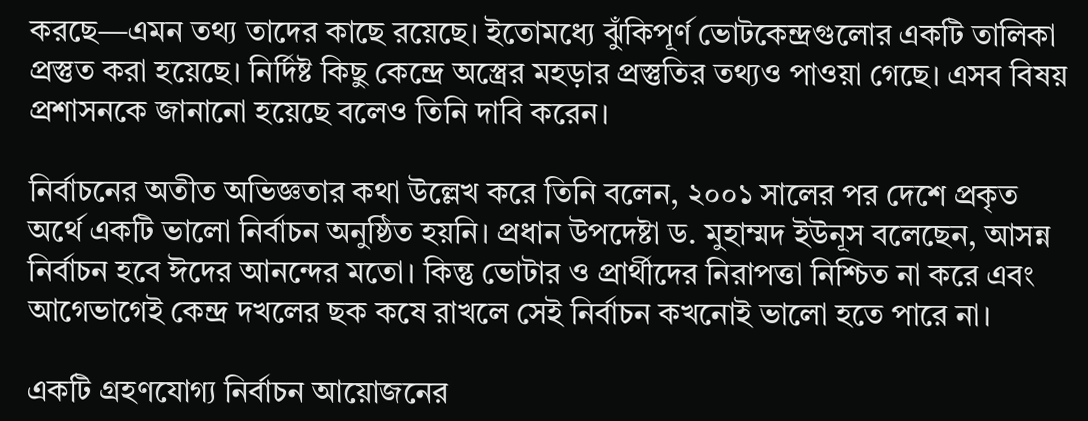করছে—এমন তথ্য তাদের কাছে রয়েছে। ইতোমধ্যে ঝুঁকিপূর্ণ ভোটকেন্দ্রগুলোর একটি তালিকা প্রস্তুত করা হয়েছে। নির্দিষ্ট কিছু কেন্দ্রে অস্ত্রের মহড়ার প্রস্তুতির তথ্যও পাওয়া গেছে। এসব বিষয় প্রশাসনকে জানানো হয়েছে বলেও তিনি দাবি করেন।

নির্বাচনের অতীত অভিজ্ঞতার কথা উল্লেখ করে তিনি বলেন, ২০০১ সালের পর দেশে প্রকৃত অর্থে একটি ভালো নির্বাচন অনুষ্ঠিত হয়নি। প্রধান উপদেষ্টা ড. মুহাম্মদ ইউনূস বলেছেন, আসন্ন নির্বাচন হবে ঈদের আনন্দের মতো। কিন্তু ভোটার ও প্রার্থীদের নিরাপত্তা নিশ্চিত না করে এবং আগেভাগেই কেন্দ্র দখলের ছক কষে রাখলে সেই নির্বাচন কখনোই ভালো হতে পারে না।

একটি গ্রহণযোগ্য নির্বাচন আয়োজনের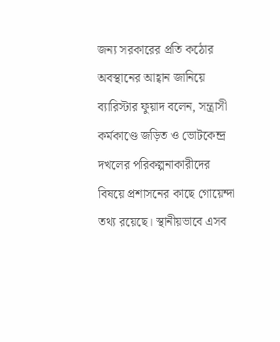জন্য সরকারের প্রতি কঠোর অবস্থানের আহ্বান জানিয়ে ব্যারিস্টার ফুয়াদ বলেন, সন্ত্রাসী কর্মকাণ্ডে জড়িত ও ভোটকেন্দ্র দখলের পরিকল্পনাকারীদের বিষয়ে প্রশাসনের কাছে গোয়েন্দা তথ্য রয়েছে। স্থানীয়ভাবে এসব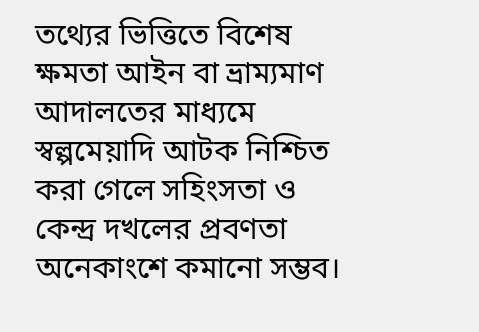তথ্যের ভিত্তিতে বিশেষ ক্ষমতা আইন বা ভ্রাম্যমাণ আদালতের মাধ্যমে স্বল্পমেয়াদি আটক নিশ্চিত করা গেলে সহিংসতা ও কেন্দ্র দখলের প্রবণতা অনেকাংশে কমানো সম্ভব।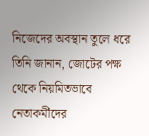নিজেদের অবস্থান তুলে ধরে তিনি জানান, জোটের পক্ষ থেকে নিয়মিতভাবে নেতাকর্মীদের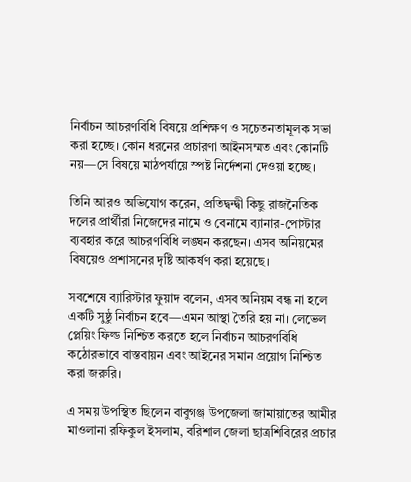নির্বাচন আচরণবিধি বিষয়ে প্রশিক্ষণ ও সচেতনতামূলক সভা করা হচ্ছে। কোন ধরনের প্রচারণা আইনসম্মত এবং কোনটি নয়—সে বিষয়ে মাঠপর্যায়ে স্পষ্ট নির্দেশনা দেওয়া হচ্ছে।

তিনি আরও অভিযোগ করেন, প্রতিদ্বন্দ্বী কিছু রাজনৈতিক দলের প্রার্থীরা নিজেদের নামে ও বেনামে ব্যানার-পোস্টার ব্যবহার করে আচরণবিধি লঙ্ঘন করছেন। এসব অনিয়মের বিষয়েও প্রশাসনের দৃষ্টি আকর্ষণ করা হয়েছে।

সবশেষে ব্যারিস্টার ফুয়াদ বলেন, এসব অনিয়ম বন্ধ না হলে একটি সুষ্ঠু নির্বাচন হবে—এমন আস্থা তৈরি হয় না। লেভেল প্লেয়িং ফিল্ড নিশ্চিত করতে হলে নির্বাচন আচরণবিধি কঠোরভাবে বাস্তবায়ন এবং আইনের সমান প্রয়োগ নিশ্চিত করা জরুরি।

এ সময় উপস্থিত ছিলেন বাবুগঞ্জ উপজেলা জামায়াতের আমীর মাওলানা রফিকুল ইসলাম, বরিশাল জেলা ছাত্রশিবিরের প্রচার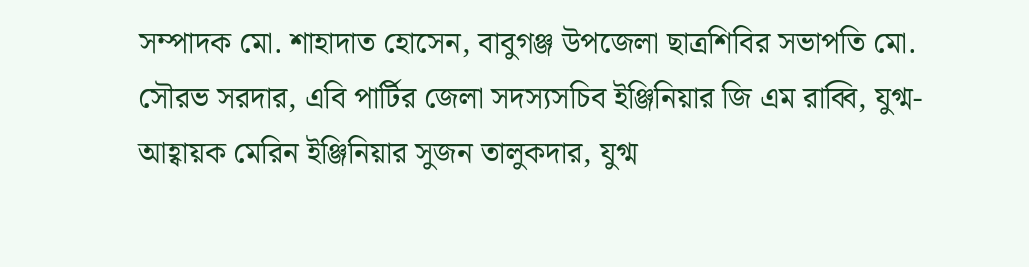সম্পাদক মো. শাহাদাত হোসেন, বাবুগঞ্জ উপজেলা ছাত্রশিবির সভাপতি মো. সৌরভ সরদার, এবি পার্টির জেলা সদস্যসচিব ইঞ্জিনিয়ার জি এম রাব্বি, যুগ্ম-আহ্বায়ক মেরিন ইঞ্জিনিয়ার সুজন তালুকদার, যুগ্ম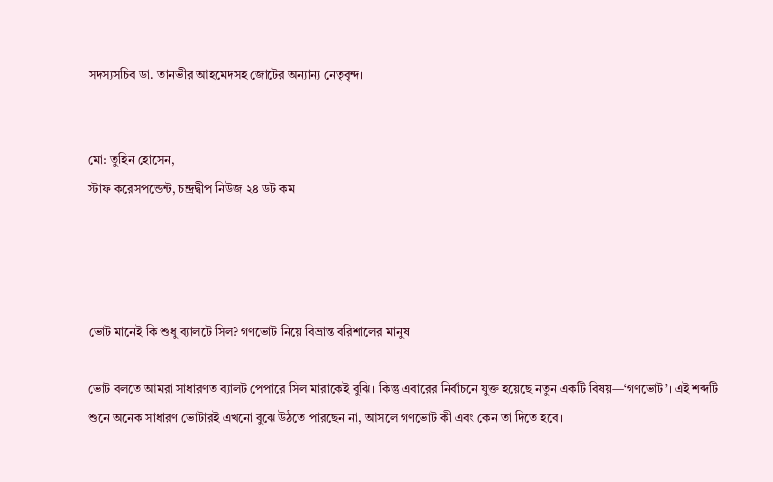সদস্যসচিব ডা. তানভীর আহমেদসহ জোটের অন্যান্য নেতৃবৃন্দ।


মো: তুহিন হোসেন,
স্টাফ করেসপন্ডেন্ট, চন্দ্রদ্বীপ নিউজ ২৪ ডট কম




ভোট মানেই কি শুধু ব্যালটে সিল? গণভোট নিয়ে বিভ্রান্ত বরিশালের মানুষ

ভোট বলতে আমরা সাধারণত ব্যালট পেপারে সিল মারাকেই বুঝি। কিন্তু এবারের নির্বাচনে যুক্ত হয়েছে নতুন একটি বিষয়—‘গণভোট’। এই শব্দটি শুনে অনেক সাধারণ ভোটারই এখনো বুঝে উঠতে পারছেন না, আসলে গণভোট কী এবং কেন তা দিতে হবে।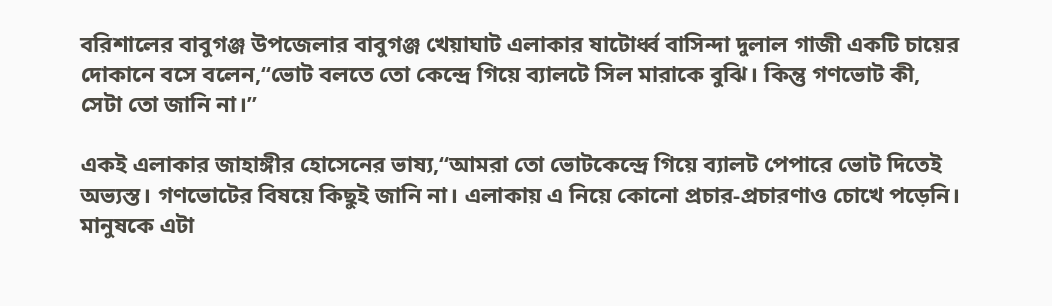বরিশালের বাবুগঞ্জ উপজেলার বাবুগঞ্জ খেয়াঘাট এলাকার ষাটোর্ধ্ব বাসিন্দা দুলাল গাজী একটি চায়ের দোকানে বসে বলেন,“ভোট বলতে তো কেন্দ্রে গিয়ে ব্যালটে সিল মারাকে বুঝি। কিন্তু গণভোট কী, সেটা তো জানি না।”

একই এলাকার জাহাঙ্গীর হোসেনের ভাষ্য,“আমরা তো ভোটকেন্দ্রে গিয়ে ব্যালট পেপারে ভোট দিতেই অভ্যস্ত। গণভোটের বিষয়ে কিছুই জানি না। এলাকায় এ নিয়ে কোনো প্রচার-প্রচারণাও চোখে পড়েনি। মানুষকে এটা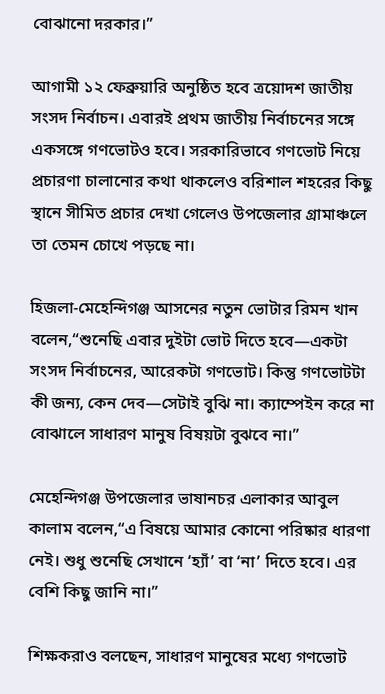বোঝানো দরকার।”

আগামী ১২ ফেব্রুয়ারি অনুষ্ঠিত হবে ত্রয়োদশ জাতীয় সংসদ নির্বাচন। এবারই প্রথম জাতীয় নির্বাচনের সঙ্গে একসঙ্গে গণভোটও হবে। সরকারিভাবে গণভোট নিয়ে প্রচারণা চালানোর কথা থাকলেও বরিশাল শহরের কিছু স্থানে সীমিত প্রচার দেখা গেলেও উপজেলার গ্রামাঞ্চলে তা তেমন চোখে পড়ছে না।

হিজলা-মেহেন্দিগঞ্জ আসনের নতুন ভোটার রিমন খান বলেন,“শুনেছি এবার দুইটা ভোট দিতে হবে—একটা সংসদ নির্বাচনের, আরেকটা গণভোট। কিন্তু গণভোটটা কী জন্য, কেন দেব—সেটাই বুঝি না। ক্যাম্পেইন করে না বোঝালে সাধারণ মানুষ বিষয়টা বুঝবে না।”

মেহেন্দিগঞ্জ উপজেলার ভাষানচর এলাকার আবুল কালাম বলেন,“এ বিষয়ে আমার কোনো পরিষ্কার ধারণা নেই। শুধু শুনেছি সেখানে ‘হ্যাঁ’ বা ‘না’ দিতে হবে। এর বেশি কিছু জানি না।”

শিক্ষকরাও বলছেন, সাধারণ মানুষের মধ্যে গণভোট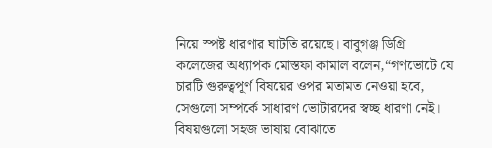নিয়ে স্পষ্ট ধারণার ঘাটতি রয়েছে। বাবুগঞ্জ ডিগ্রি কলেজের অধ্যাপক মোস্তফা কামাল বলেন,“গণভোটে যে চারটি গুরুত্বপূর্ণ বিষয়ের ওপর মতামত নেওয়া হবে, সেগুলো সম্পর্কে সাধারণ ভোটারদের স্বচ্ছ ধারণা নেই। বিষয়গুলো সহজ ভাষায় বোঝাতে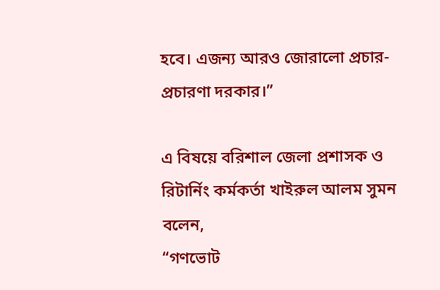হবে। এজন্য আরও জোরালো প্রচার-প্রচারণা দরকার।”

এ বিষয়ে বরিশাল জেলা প্রশাসক ও রিটার্নিং কর্মকর্তা খাইরুল আলম সুমন বলেন,
“গণভোট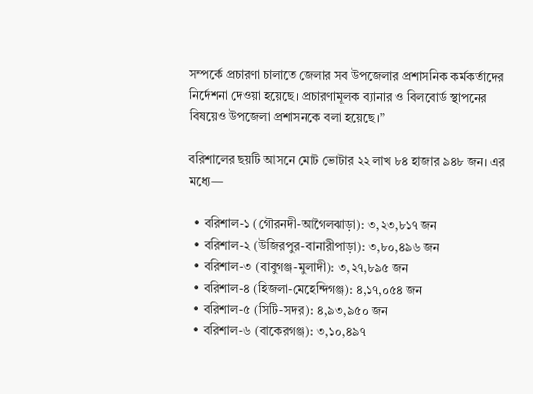সম্পর্কে প্রচারণা চালাতে জেলার সব উপজেলার প্রশাসনিক কর্মকর্তাদের নির্দেশনা দেওয়া হয়েছে। প্রচারণামূলক ব্যানার ও বিলবোর্ড স্থাপনের বিষয়েও উপজেলা প্রশাসনকে বলা হয়েছে।”

বরিশালের ছয়টি আসনে মোট ভোটার ২২ লাখ ৮৪ হাজার ৯৪৮ জন। এর মধ্যে—

  • বরিশাল-১ (গৌরনদী-আগৈলঝাড়া): ৩,২৩,৮১৭ জন
  • বরিশাল-২ (উজিরপুর-বানারীপাড়া): ৩,৮০,৪৯৬ জন
  • বরিশাল-৩ (বাবুগঞ্জ-মুলাদী): ৩,২৭,৮৯৫ জন
  • বরিশাল-৪ (হিজলা-মেহেন্দিগঞ্জ): ৪,১৭,০৫৪ জন
  • বরিশাল-৫ (সিটি-সদর): ৪,৯৩,৯৫০ জন
  • বরিশাল-৬ (বাকেরগঞ্জ): ৩,১০,৪৯৭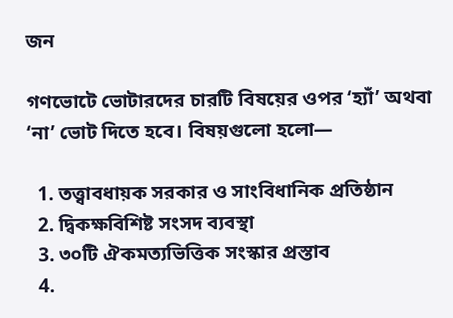জন

গণভোটে ভোটারদের চারটি বিষয়ের ওপর ‘হ্যাঁ’ অথবা ‘না’ ভোট দিতে হবে। বিষয়গুলো হলো—

  1. তত্ত্বাবধায়ক সরকার ও সাংবিধানিক প্রতিষ্ঠান
  2. দ্বিকক্ষবিশিষ্ট সংসদ ব্যবস্থা
  3. ৩০টি ঐকমত্যভিত্তিক সংস্কার প্রস্তাব
  4.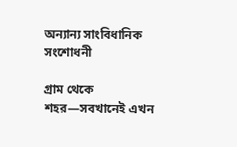অন্যান্য সাংবিধানিক সংশোধনী

গ্রাম থেকে শহর—সবখানেই এখন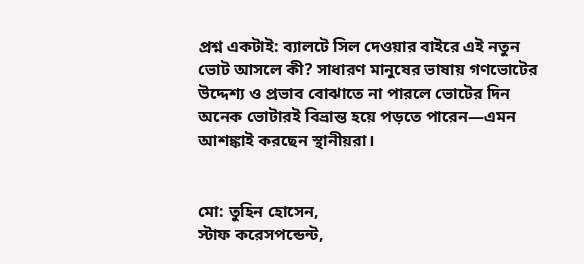প্রশ্ন একটাই: ব্যালটে সিল দেওয়ার বাইরে এই নতুন ভোট আসলে কী? সাধারণ মানুষের ভাষায় গণভোটের উদ্দেশ্য ও প্রভাব বোঝাতে না পারলে ভোটের দিন অনেক ভোটারই বিভ্রান্ত হয়ে পড়তে পারেন—এমন আশঙ্কাই করছেন স্থানীয়রা।


মো: তুহিন হোসেন,
স্টাফ করেসপন্ডেন্ট,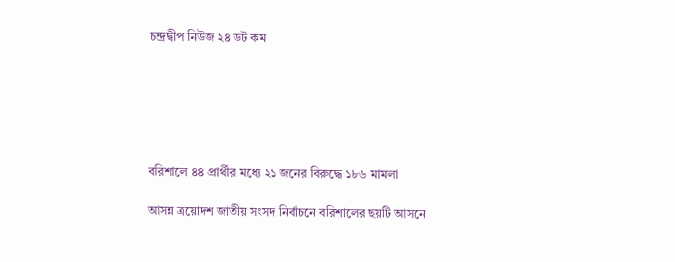চন্দ্রদ্বীপ নিউজ ২৪ ডট কম






বরিশালে ৪৪ প্রার্থীর মধ্যে ২১ জনের বিরুদ্ধে ১৮৬ মামলা

আসন্ন ত্রয়োদশ জাতীয় সংসদ নির্বাচনে বরিশালের ছয়টি আসনে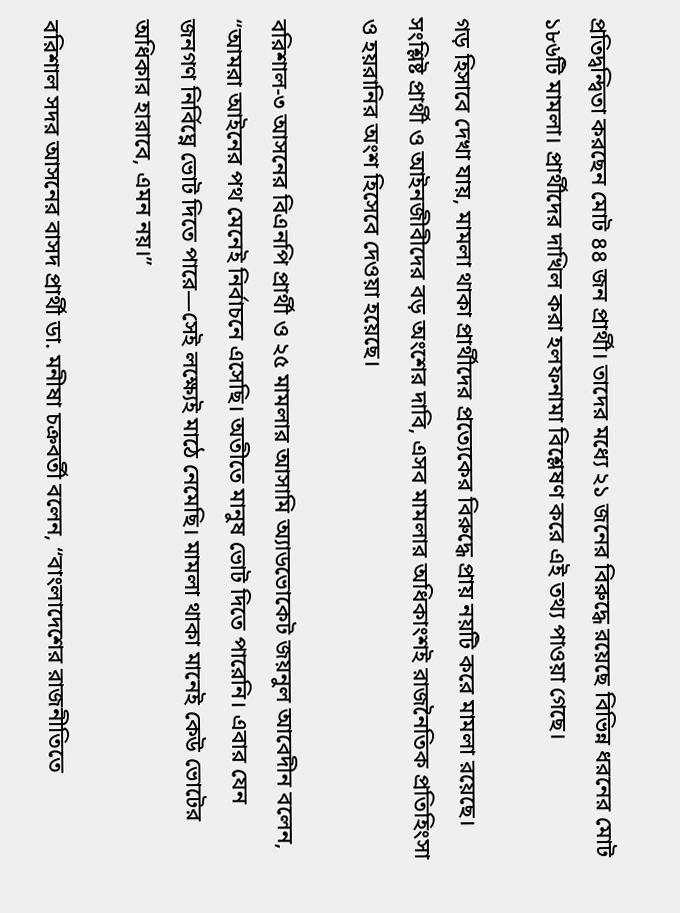প্রতিদ্বন্দ্বিতা করছেন মোট ৪৪ জন প্রার্থী। তাদের মধ্যে ২১ জনের বিরুদ্ধে রয়েছে বিভিন্ন ধরনের মোট ১৮৬টি মামলা। প্রার্থীদের দাখিল করা হলফনামা বিশ্লেষণ করে এই তথ্য পাওয়া গেছে।

গড় হিসাবে দেখা যায়, মামলা থাকা প্রার্থীদের প্রত্যেকের বিরুদ্ধে প্রায় নয়টি করে মামলা রয়েছে। সংশ্লিষ্ট প্রার্থী ও আইনজীবীদের বড় অংশের দাবি, এসব মামলার অধিকাংশই রাজনৈতিক প্রতিহিংসা ও হয়রানির অংশ হিসেবে দেওয়া হয়েছে।

বরিশাল-৩ আসনের বিএনপি প্রার্থী ও ২৫ মামলার আসামি অ্যাডভোকেট জয়নুল আবেদীন বলেন, “আমরা আইনের পথ মেনেই নির্বাচনে এসেছি। অতীতে মানুষ ভোট দিতে পারেনি। এবার যেন জনগণ নির্বিঘ্নে ভোট দিতে পারে—সেই লক্ষ্যেই মাঠে নেমেছি। মামলা থাকা মানেই কেউ ভোটের অধিকার হারাবে, এমন নয়।”

বরিশাল সদর আসনের বাসদ প্রার্থী ডা. মনীষা চক্রবর্তী বলেন, “বাংলাদেশের রাজনীতিতে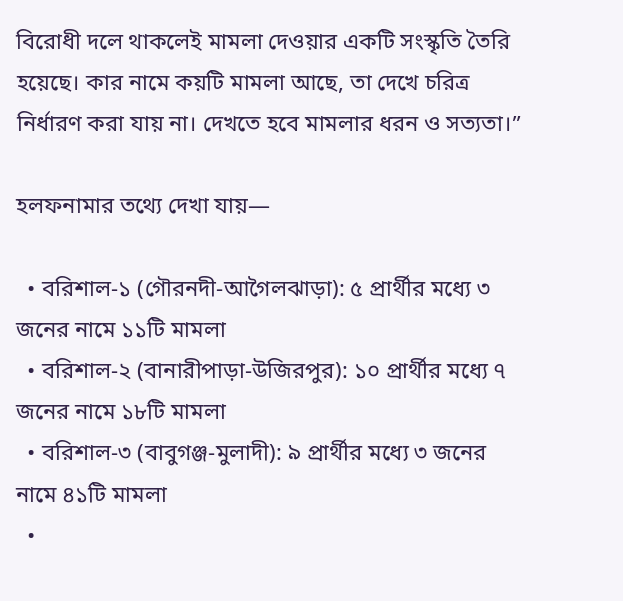বিরোধী দলে থাকলেই মামলা দেওয়ার একটি সংস্কৃতি তৈরি হয়েছে। কার নামে কয়টি মামলা আছে, তা দেখে চরিত্র নির্ধারণ করা যায় না। দেখতে হবে মামলার ধরন ও সত্যতা।”

হলফনামার তথ্যে দেখা যায়—

  • বরিশাল-১ (গৌরনদী-আগৈলঝাড়া): ৫ প্রার্থীর মধ্যে ৩ জনের নামে ১১টি মামলা
  • বরিশাল-২ (বানারীপাড়া-উজিরপুর): ১০ প্রার্থীর মধ্যে ৭ জনের নামে ১৮টি মামলা
  • বরিশাল-৩ (বাবুগঞ্জ-মুলাদী): ৯ প্রার্থীর মধ্যে ৩ জনের নামে ৪১টি মামলা
  •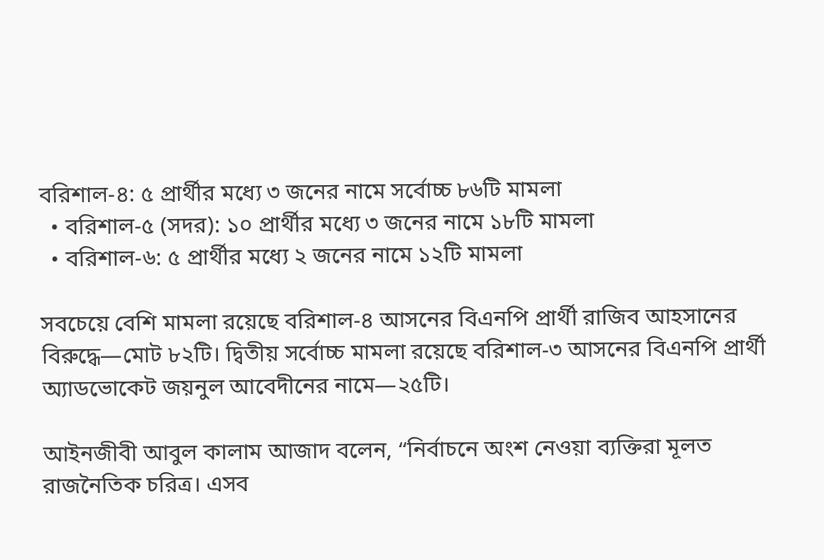বরিশাল-৪: ৫ প্রার্থীর মধ্যে ৩ জনের নামে সর্বোচ্চ ৮৬টি মামলা
  • বরিশাল-৫ (সদর): ১০ প্রার্থীর মধ্যে ৩ জনের নামে ১৮টি মামলা
  • বরিশাল-৬: ৫ প্রার্থীর মধ্যে ২ জনের নামে ১২টি মামলা

সবচেয়ে বেশি মামলা রয়েছে বরিশাল-৪ আসনের বিএনপি প্রার্থী রাজিব আহসানের বিরুদ্ধে—মোট ৮২টি। দ্বিতীয় সর্বোচ্চ মামলা রয়েছে বরিশাল-৩ আসনের বিএনপি প্রার্থী অ্যাডভোকেট জয়নুল আবেদীনের নামে—২৫টি।

আইনজীবী আবুল কালাম আজাদ বলেন, “নির্বাচনে অংশ নেওয়া ব্যক্তিরা মূলত রাজনৈতিক চরিত্র। এসব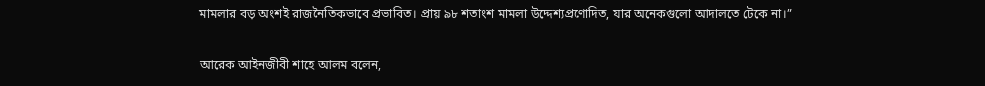মামলার বড় অংশই রাজনৈতিকভাবে প্রভাবিত। প্রায় ৯৮ শতাংশ মামলা উদ্দেশ্যপ্রণোদিত, যার অনেকগুলো আদালতে টেকে না।”

আরেক আইনজীবী শাহে আলম বলেন,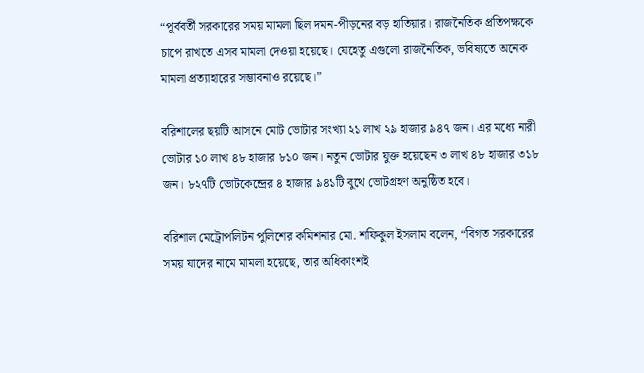“পূর্ববর্তী সরকারের সময় মামলা ছিল দমন-পীড়নের বড় হাতিয়ার। রাজনৈতিক প্রতিপক্ষকে চাপে রাখতে এসব মামলা দেওয়া হয়েছে। যেহেতু এগুলো রাজনৈতিক, ভবিষ্যতে অনেক মামলা প্রত্যাহারের সম্ভাবনাও রয়েছে।”

বরিশালের ছয়টি আসনে মোট ভোটার সংখ্যা ২১ লাখ ২৯ হাজার ৯৪৭ জন। এর মধ্যে নারী ভোটার ১০ লাখ ৪৮ হাজার ৮১০ জন। নতুন ভোটার যুক্ত হয়েছেন ৩ লাখ ৪৮ হাজার ৩১৮ জন। ৮২৭টি ভোটকেন্দ্রের ৪ হাজার ৯৪১টি বুথে ভোটগ্রহণ অনুষ্ঠিত হবে।

বরিশাল মেট্রোপলিটন পুলিশের কমিশনার মো. শফিকুল ইসলাম বলেন, “বিগত সরকারের সময় যাদের নামে মামলা হয়েছে, তার অধিকাংশই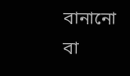বানানো বা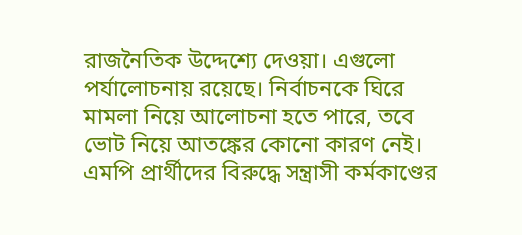রাজনৈতিক উদ্দেশ্যে দেওয়া। এগুলো পর্যালোচনায় রয়েছে। নির্বাচনকে ঘিরে মামলা নিয়ে আলোচনা হতে পারে, তবে ভোট নিয়ে আতঙ্কের কোনো কারণ নেই। এমপি প্রার্থীদের বিরুদ্ধে সন্ত্রাসী কর্মকাণ্ডের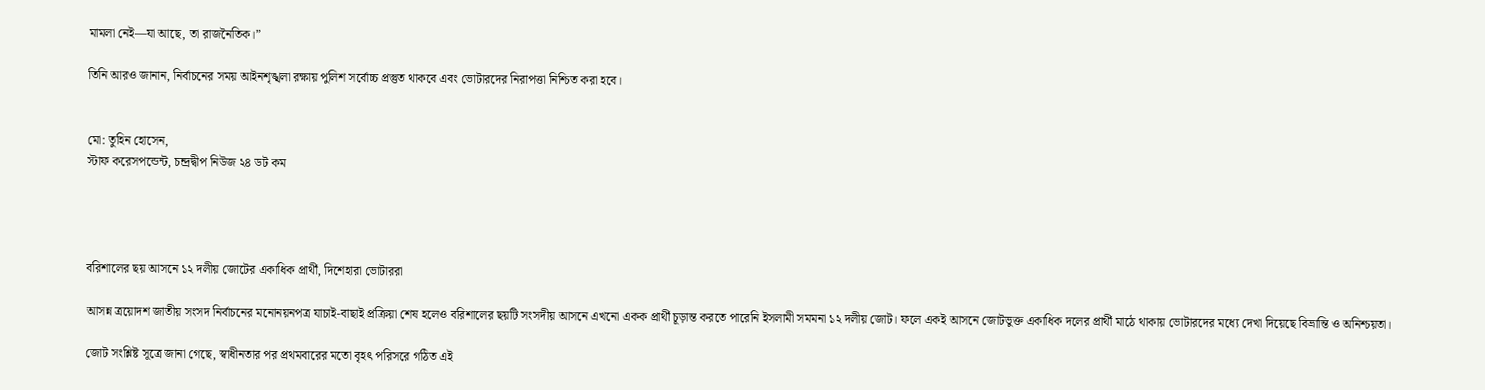মামলা নেই—যা আছে, তা রাজনৈতিক।”

তিনি আরও জানান, নির্বাচনের সময় আইনশৃঙ্খলা রক্ষায় পুলিশ সর্বোচ্চ প্রস্তুত থাকবে এবং ভোটারদের নিরাপত্তা নিশ্চিত করা হবে।


মো: তুহিন হোসেন,
স্টাফ করেসপন্ডেন্ট, চন্দ্রদ্বীপ নিউজ ২৪ ডট কম




বরিশালের ছয় আসনে ১২ দলীয় জোটের একাধিক প্রার্থী, দিশেহারা ভোটাররা

আসন্ন ত্রয়োদশ জাতীয় সংসদ নির্বাচনের মনোনয়নপত্র যাচাই-বাছাই প্রক্রিয়া শেষ হলেও বরিশালের ছয়টি সংসদীয় আসনে এখনো একক প্রার্থী চূড়ান্ত করতে পারেনি ইসলামী সমমনা ১২ দলীয় জোট। ফলে একই আসনে জোটভুক্ত একাধিক দলের প্রার্থী মাঠে থাকায় ভোটারদের মধ্যে দেখা দিয়েছে বিভ্রান্তি ও অনিশ্চয়তা।

জোট সংশ্লিষ্ট সূত্রে জানা গেছে, স্বাধীনতার পর প্রথমবারের মতো বৃহৎ পরিসরে গঠিত এই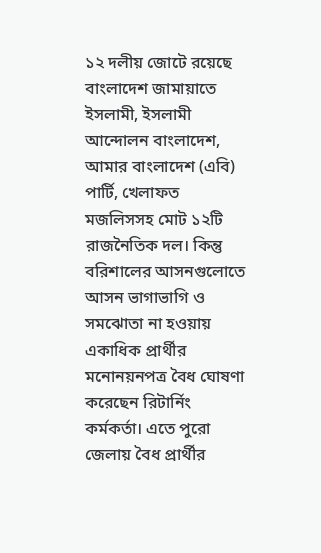১২ দলীয় জোটে রয়েছে বাংলাদেশ জামায়াতে ইসলামী, ইসলামী আন্দোলন বাংলাদেশ, আমার বাংলাদেশ (এবি) পার্টি, খেলাফত মজলিসসহ মোট ১২টি রাজনৈতিক দল। কিন্তু বরিশালের আসনগুলোতে আসন ভাগাভাগি ও সমঝোতা না হওয়ায় একাধিক প্রার্থীর মনোনয়নপত্র বৈধ ঘোষণা করেছেন রিটার্নিং কর্মকর্তা। এতে পুরো জেলায় বৈধ প্রার্থীর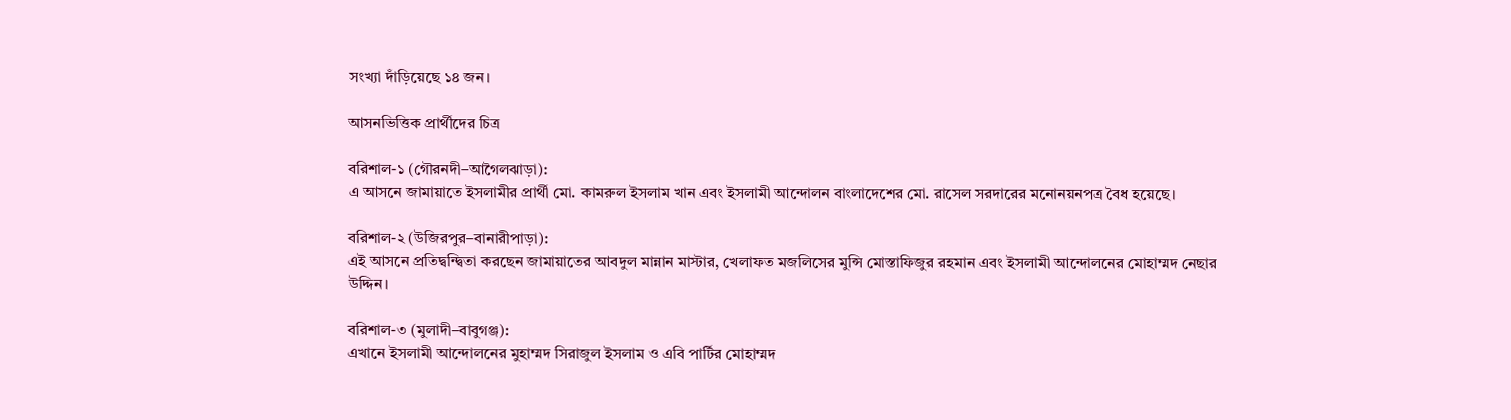সংখ্যা দাঁড়িয়েছে ১৪ জন।

আসনভিত্তিক প্রার্থীদের চিত্র

বরিশাল-১ (গৌরনদী–আগৈলঝাড়া):
এ আসনে জামায়াতে ইসলামীর প্রার্থী মো. কামরুল ইসলাম খান এবং ইসলামী আন্দোলন বাংলাদেশের মো. রাসেল সরদারের মনোনয়নপত্র বৈধ হয়েছে।

বরিশাল-২ (উজিরপুর–বানারীপাড়া):
এই আসনে প্রতিদ্বন্দ্বিতা করছেন জামায়াতের আবদুল মান্নান মাস্টার, খেলাফত মজলিসের মুন্সি মোস্তাফিজুর রহমান এবং ইসলামী আন্দোলনের মোহাম্মদ নেছার উদ্দিন।

বরিশাল-৩ (মুলাদী–বাবুগঞ্জ):
এখানে ইসলামী আন্দোলনের মুহাম্মদ সিরাজুল ইসলাম ও এবি পার্টির মোহাম্মদ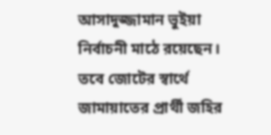আসাদুজ্জামান ভুইয়া নির্বাচনী মাঠে রয়েছেন। তবে জোটের স্বার্থে জামায়াতের প্রার্থী জহির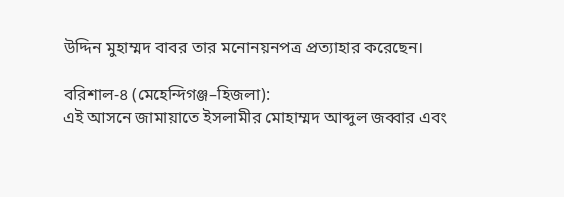উদ্দিন মুহাম্মদ বাবর তার মনোনয়নপত্র প্রত্যাহার করেছেন।

বরিশাল-৪ (মেহেন্দিগঞ্জ–হিজলা):
এই আসনে জামায়াতে ইসলামীর মোহাম্মদ আব্দুল জব্বার এবং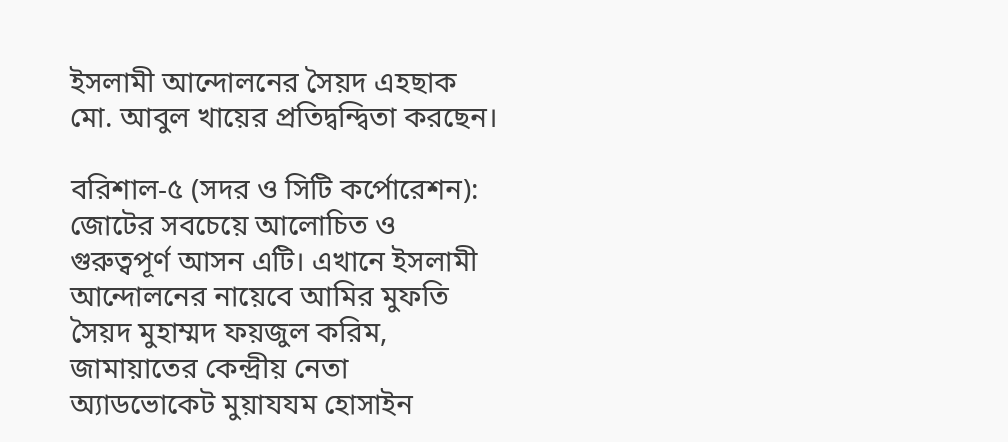ইসলামী আন্দোলনের সৈয়দ এহছাক মো. আবুল খায়ের প্রতিদ্বন্দ্বিতা করছেন।

বরিশাল-৫ (সদর ও সিটি কর্পোরেশন):
জোটের সবচেয়ে আলোচিত ও গুরুত্বপূর্ণ আসন এটি। এখানে ইসলামী আন্দোলনের নায়েবে আমির মুফতি সৈয়দ মুহাম্মদ ফয়জুল করিম, জামায়াতের কেন্দ্রীয় নেতা অ্যাডভোকেট মুয়াযযম হোসাইন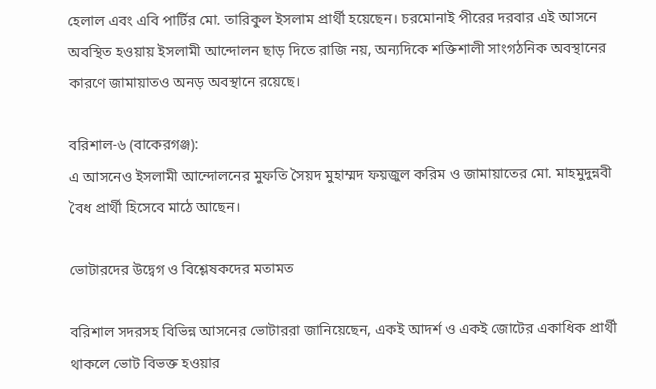হেলাল এবং এবি পার্টির মো. তারিকুল ইসলাম প্রার্থী হয়েছেন। চরমোনাই পীরের দরবার এই আসনে অবস্থিত হওয়ায় ইসলামী আন্দোলন ছাড় দিতে রাজি নয়, অন্যদিকে শক্তিশালী সাংগঠনিক অবস্থানের কারণে জামায়াতও অনড় অবস্থানে রয়েছে।

বরিশাল-৬ (বাকেরগঞ্জ):
এ আসনেও ইসলামী আন্দোলনের মুফতি সৈয়দ মুহাম্মদ ফয়জুল করিম ও জামায়াতের মো. মাহমুদুন্নবী বৈধ প্রার্থী হিসেবে মাঠে আছেন।

ভোটারদের উদ্বেগ ও বিশ্লেষকদের মতামত

বরিশাল সদরসহ বিভিন্ন আসনের ভোটাররা জানিয়েছেন, একই আদর্শ ও একই জোটের একাধিক প্রার্থী থাকলে ভোট বিভক্ত হওয়ার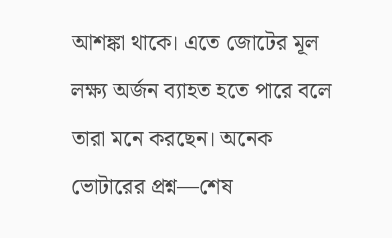আশঙ্কা থাকে। এতে জোটের মূল লক্ষ্য অর্জন ব্যাহত হতে পারে বলে তারা মনে করছেন। অনেক ভোটারের প্রশ্ন—শেষ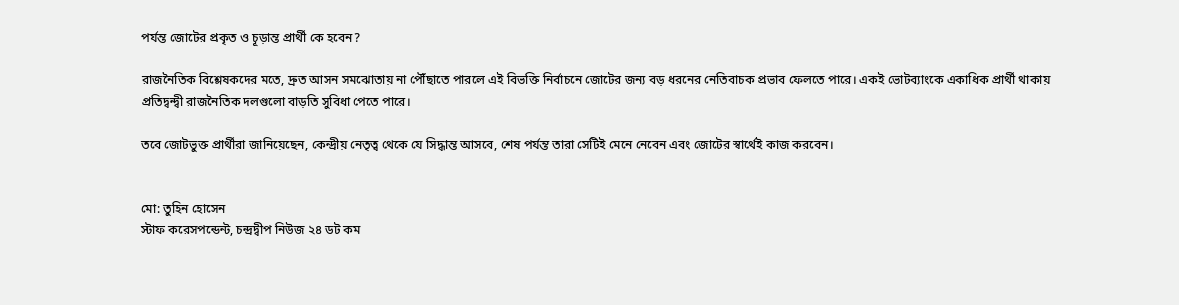পর্যন্ত জোটের প্রকৃত ও চূড়ান্ত প্রার্থী কে হবেন?

রাজনৈতিক বিশ্লেষকদের মতে, দ্রুত আসন সমঝোতায় না পৌঁছাতে পারলে এই বিভক্তি নির্বাচনে জোটের জন্য বড় ধরনের নেতিবাচক প্রভাব ফেলতে পারে। একই ভোটব্যাংকে একাধিক প্রার্থী থাকায় প্রতিদ্বন্দ্বী রাজনৈতিক দলগুলো বাড়তি সুবিধা পেতে পারে।

তবে জোটভুক্ত প্রার্থীরা জানিয়েছেন, কেন্দ্রীয় নেতৃত্ব থেকে যে সিদ্ধান্ত আসবে, শেষ পর্যন্ত তারা সেটিই মেনে নেবেন এবং জোটের স্বার্থেই কাজ করবেন।


মো: তুহিন হোসেন
স্টাফ করেসপন্ডেন্ট, চন্দ্রদ্বীপ নিউজ ২৪ ডট কম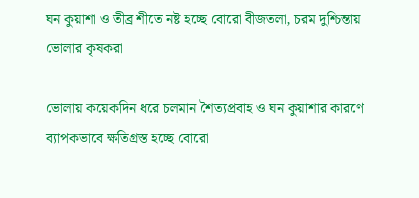ঘন কুয়াশা ও তীব্র শীতে নষ্ট হচ্ছে বোরো বীজতলা, চরম দুশ্চিন্তায় ভোলার কৃষকরা

ভোলায় কয়েকদিন ধরে চলমান শৈত্যপ্রবাহ ও ঘন কুয়াশার কারণে ব্যাপকভাবে ক্ষতিগ্রস্ত হচ্ছে বোরো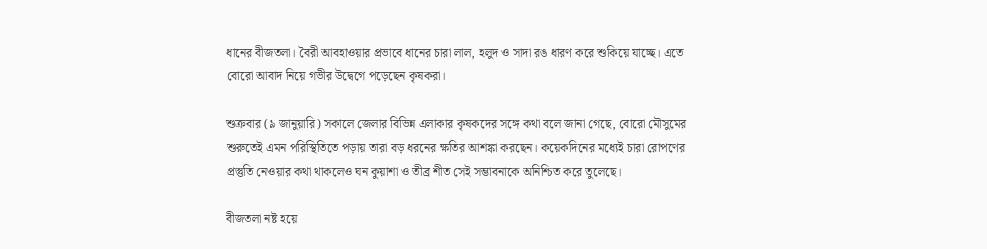ধানের বীজতলা। বৈরী আবহাওয়ার প্রভাবে ধানের চারা লাল, হলুদ ও সাদা রঙ ধারণ করে শুকিয়ে যাচ্ছে। এতে বোরো আবাদ নিয়ে গভীর উদ্বেগে পড়েছেন কৃষকরা।

শুক্রবার (৯ জানুয়ারি) সকালে জেলার বিভিন্ন এলাকার কৃষকদের সঙ্গে কথা বলে জানা গেছে, বোরো মৌসুমের শুরুতেই এমন পরিস্থিতিতে পড়ায় তারা বড় ধরনের ক্ষতির আশঙ্কা করছেন। কয়েকদিনের মধ্যেই চারা রোপণের প্রস্তুতি নেওয়ার কথা থাকলেও ঘন কুয়াশা ও তীব্র শীত সেই সম্ভাবনাকে অনিশ্চিত করে তুলেছে।

বীজতলা নষ্ট হয়ে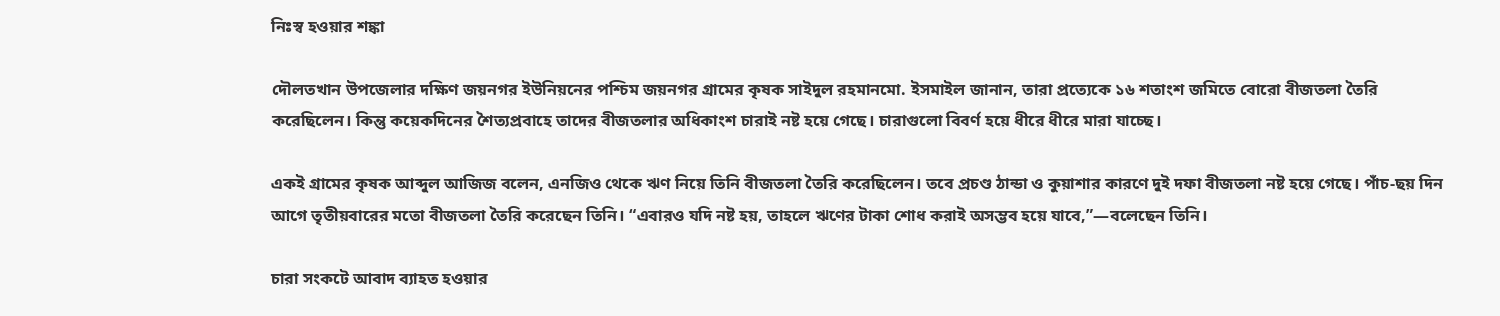নিঃস্ব হওয়ার শঙ্কা

দৌলতখান উপজেলার দক্ষিণ জয়নগর ইউনিয়নের পশ্চিম জয়নগর গ্রামের কৃষক সাইদুল রহমানমো. ইসমাইল জানান, তারা প্রত্যেকে ১৬ শতাংশ জমিতে বোরো বীজতলা তৈরি করেছিলেন। কিন্তু কয়েকদিনের শৈত্যপ্রবাহে তাদের বীজতলার অধিকাংশ চারাই নষ্ট হয়ে গেছে। চারাগুলো বিবর্ণ হয়ে ধীরে ধীরে মারা যাচ্ছে।

একই গ্রামের কৃষক আব্দুল আজিজ বলেন, এনজিও থেকে ঋণ নিয়ে তিনি বীজতলা তৈরি করেছিলেন। তবে প্রচণ্ড ঠান্ডা ও কুয়াশার কারণে দুই দফা বীজতলা নষ্ট হয়ে গেছে। পাঁচ-ছয় দিন আগে তৃতীয়বারের মতো বীজতলা তৈরি করেছেন তিনি। “এবারও যদি নষ্ট হয়, তাহলে ঋণের টাকা শোধ করাই অসম্ভব হয়ে যাবে,”—বলেছেন তিনি।

চারা সংকটে আবাদ ব্যাহত হওয়ার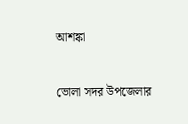আশঙ্কা

ভোলা সদর উপজেলার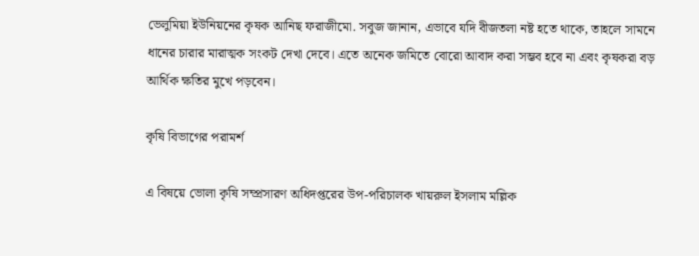ভেলুমিয়া ইউনিয়নের কৃষক আনিছ ফরাজীমো. সবুজ জানান, এভাবে যদি বীজতলা নষ্ট হতে থাকে, তাহলে সামনে ধানের চারার মারাত্মক সংকট দেখা দেবে। এতে অনেক জমিতে বোরো আবাদ করা সম্ভব হবে না এবং কৃষকরা বড় আর্থিক ক্ষতির মুখে পড়বেন।

কৃষি বিভাগের পরামর্শ

এ বিষয়ে ভোলা কৃষি সম্প্রসারণ অধিদপ্তরের উপ-পরিচালক খায়রুল ইসলাম মল্লিক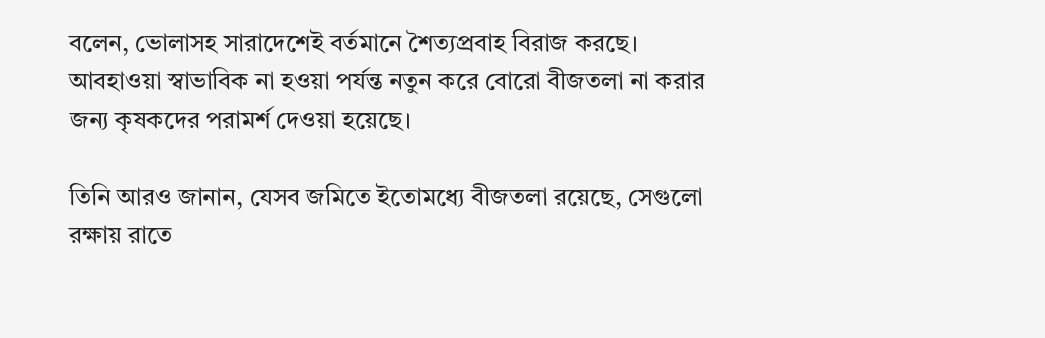বলেন, ভোলাসহ সারাদেশেই বর্তমানে শৈত্যপ্রবাহ বিরাজ করছে। আবহাওয়া স্বাভাবিক না হওয়া পর্যন্ত নতুন করে বোরো বীজতলা না করার জন্য কৃষকদের পরামর্শ দেওয়া হয়েছে।

তিনি আরও জানান, যেসব জমিতে ইতোমধ্যে বীজতলা রয়েছে, সেগুলো রক্ষায় রাতে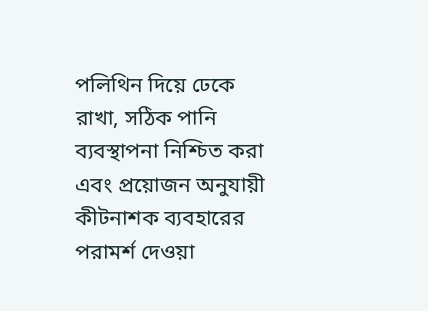পলিথিন দিয়ে ঢেকে রাখা, সঠিক পানি ব্যবস্থাপনা নিশ্চিত করা এবং প্রয়োজন অনুযায়ী কীটনাশক ব্যবহারের পরামর্শ দেওয়া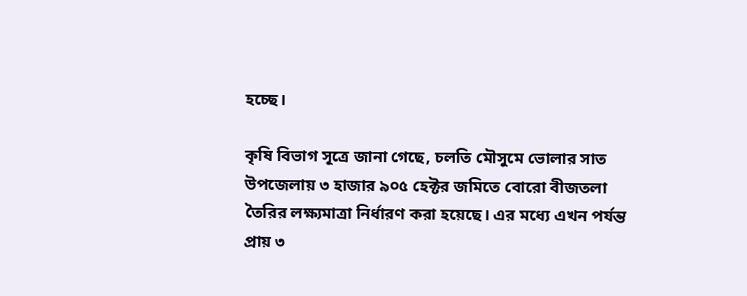হচ্ছে।

কৃষি বিভাগ সূত্রে জানা গেছে, চলতি মৌসুমে ভোলার সাত উপজেলায় ৩ হাজার ৯০৫ হেক্টর জমিতে বোরো বীজতলা তৈরির লক্ষ্যমাত্রা নির্ধারণ করা হয়েছে। এর মধ্যে এখন পর্যন্ত প্রায় ৩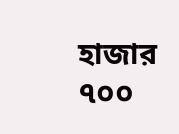হাজার ৭০০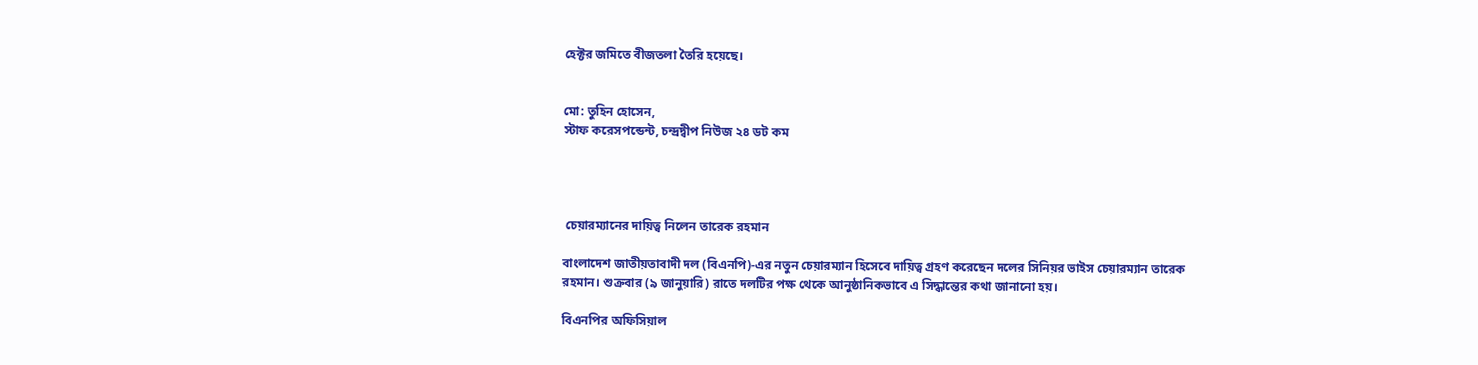হেক্টর জমিতে বীজতলা তৈরি হয়েছে।


মো: তুহিন হোসেন,
স্টাফ করেসপন্ডেন্ট, চন্দ্রদ্বীপ নিউজ ২৪ ডট কম




 চেয়ারম্যানের দায়িত্ব নিলেন তারেক রহমান

বাংলাদেশ জাতীয়তাবাদী দল (বিএনপি)-এর নতুন চেয়ারম্যান হিসেবে দায়িত্ব গ্রহণ করেছেন দলের সিনিয়র ভাইস চেয়ারম্যান তারেক রহমান। শুক্রবার (৯ জানুয়ারি) রাতে দলটির পক্ষ থেকে আনুষ্ঠানিকভাবে এ সিদ্ধান্তের কথা জানানো হয়।

বিএনপির অফিসিয়াল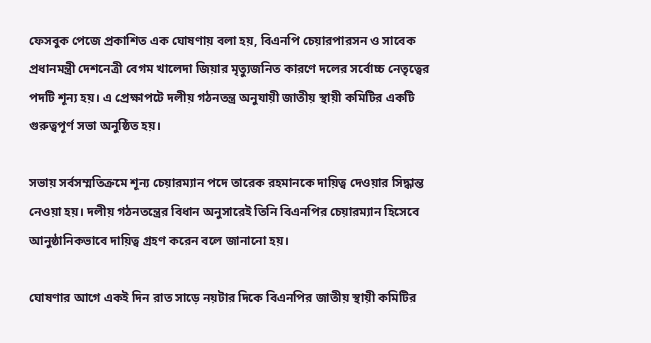ফেসবুক পেজে প্রকাশিত এক ঘোষণায় বলা হয়, বিএনপি চেয়ারপারসন ও সাবেক প্রধানমন্ত্রী দেশনেত্রী বেগম খালেদা জিয়ার মৃত্যুজনিত কারণে দলের সর্বোচ্চ নেতৃত্বের পদটি শূন্য হয়। এ প্রেক্ষাপটে দলীয় গঠনতন্ত্র অনুযায়ী জাতীয় স্থায়ী কমিটির একটি গুরুত্বপূর্ণ সভা অনুষ্ঠিত হয়।

সভায় সর্বসম্মতিক্রমে শূন্য চেয়ারম্যান পদে তারেক রহমানকে দায়িত্ব দেওয়ার সিদ্ধান্ত নেওয়া হয়। দলীয় গঠনতন্ত্রের বিধান অনুসারেই তিনি বিএনপির চেয়ারম্যান হিসেবে আনুষ্ঠানিকভাবে দায়িত্ব গ্রহণ করেন বলে জানানো হয়।

ঘোষণার আগে একই দিন রাত সাড়ে নয়টার দিকে বিএনপির জাতীয় স্থায়ী কমিটির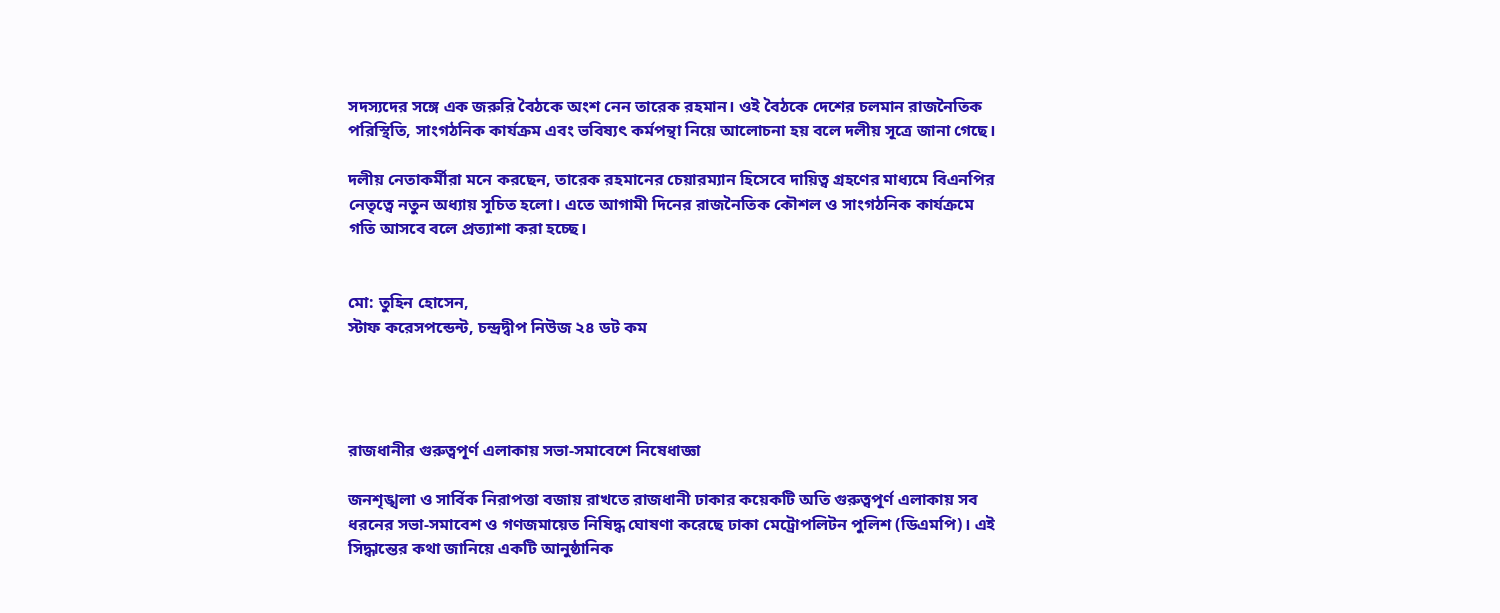সদস্যদের সঙ্গে এক জরুরি বৈঠকে অংশ নেন তারেক রহমান। ওই বৈঠকে দেশের চলমান রাজনৈতিক পরিস্থিতি, সাংগঠনিক কার্যক্রম এবং ভবিষ্যৎ কর্মপন্থা নিয়ে আলোচনা হয় বলে দলীয় সূত্রে জানা গেছে।

দলীয় নেতাকর্মীরা মনে করছেন, তারেক রহমানের চেয়ারম্যান হিসেবে দায়িত্ব গ্রহণের মাধ্যমে বিএনপির নেতৃত্বে নতুন অধ্যায় সূচিত হলো। এতে আগামী দিনের রাজনৈতিক কৌশল ও সাংগঠনিক কার্যক্রমে গতি আসবে বলে প্রত্যাশা করা হচ্ছে।


মো: তুহিন হোসেন,
স্টাফ করেসপন্ডেন্ট, চন্দ্রদ্বীপ নিউজ ২৪ ডট কম




রাজধানীর গুরুত্বপূর্ণ এলাকায় সভা-সমাবেশে নিষেধাজ্ঞা

জনশৃঙ্খলা ও সার্বিক নিরাপত্তা বজায় রাখতে রাজধানী ঢাকার কয়েকটি অতি গুরুত্বপূর্ণ এলাকায় সব ধরনের সভা-সমাবেশ ও গণজমায়েত নিষিদ্ধ ঘোষণা করেছে ঢাকা মেট্রোপলিটন পুলিশ (ডিএমপি)। এই সিদ্ধান্তের কথা জানিয়ে একটি আনুষ্ঠানিক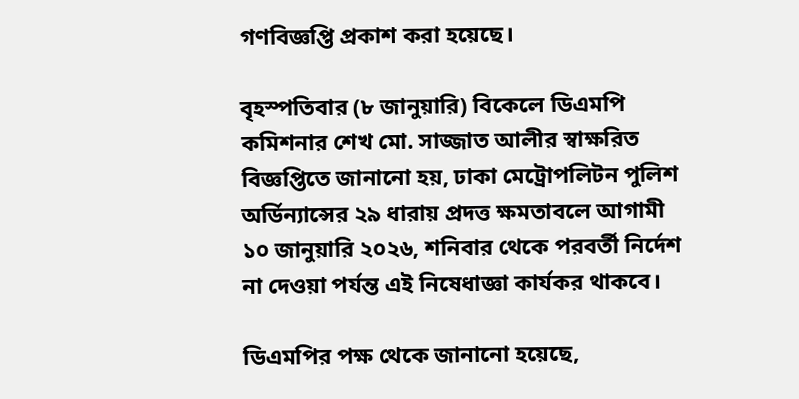গণবিজ্ঞপ্তি প্রকাশ করা হয়েছে।

বৃহস্পতিবার (৮ জানুয়ারি) বিকেলে ডিএমপি কমিশনার শেখ মো. সাজ্জাত আলীর স্বাক্ষরিত বিজ্ঞপ্তিতে জানানো হয়, ঢাকা মেট্রোপলিটন পুলিশ অর্ডিন্যান্সের ২৯ ধারায় প্রদত্ত ক্ষমতাবলে আগামী ১০ জানুয়ারি ২০২৬, শনিবার থেকে পরবর্তী নির্দেশ না দেওয়া পর্যন্ত এই নিষেধাজ্ঞা কার্যকর থাকবে।

ডিএমপির পক্ষ থেকে জানানো হয়েছে,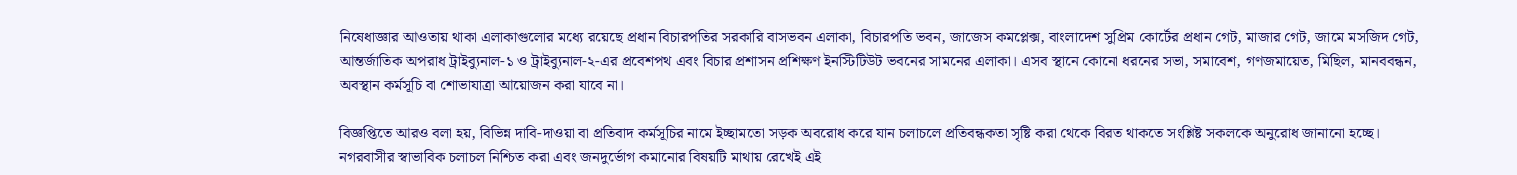নিষেধাজ্ঞার আওতায় থাকা এলাকাগুলোর মধ্যে রয়েছে প্রধান বিচারপতির সরকারি বাসভবন এলাকা, বিচারপতি ভবন, জাজেস কমপ্লেক্স, বাংলাদেশ সুপ্রিম কোর্টের প্রধান গেট, মাজার গেট, জামে মসজিদ গেট, আন্তর্জাতিক অপরাধ ট্রাইব্যুনাল-১ ও ট্রাইব্যুনাল-২-এর প্রবেশপথ এবং বিচার প্রশাসন প্রশিক্ষণ ইনস্টিটিউট ভবনের সামনের এলাকা। এসব স্থানে কোনো ধরনের সভা, সমাবেশ, গণজমায়েত, মিছিল, মানববন্ধন, অবস্থান কর্মসূচি বা শোভাযাত্রা আয়োজন করা যাবে না।

বিজ্ঞপ্তিতে আরও বলা হয়, বিভিন্ন দাবি-দাওয়া বা প্রতিবাদ কর্মসূচির নামে ইচ্ছামতো সড়ক অবরোধ করে যান চলাচলে প্রতিবন্ধকতা সৃষ্টি করা থেকে বিরত থাকতে সংশ্লিষ্ট সকলকে অনুরোধ জানানো হচ্ছে। নগরবাসীর স্বাভাবিক চলাচল নিশ্চিত করা এবং জনদুর্ভোগ কমানোর বিষয়টি মাথায় রেখেই এই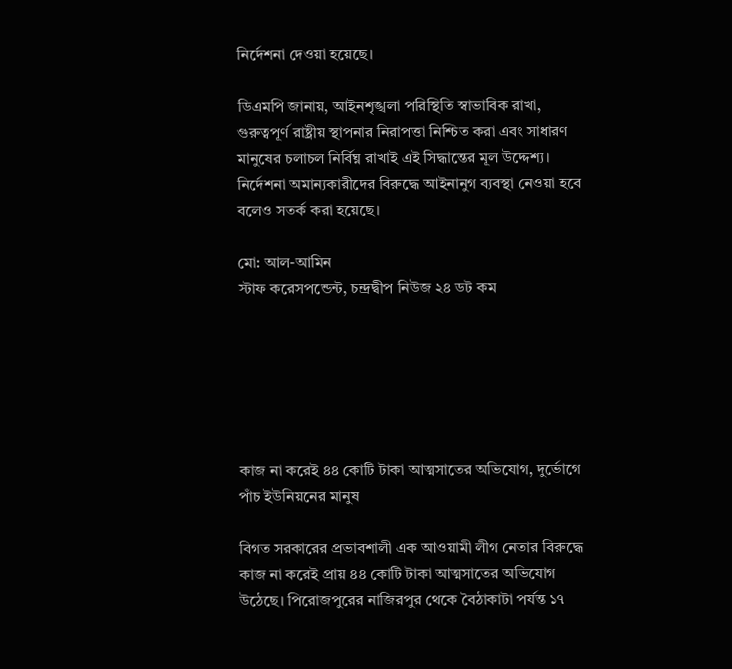নির্দেশনা দেওয়া হয়েছে।

ডিএমপি জানায়, আইনশৃঙ্খলা পরিস্থিতি স্বাভাবিক রাখা, গুরুত্বপূর্ণ রাষ্ট্রীয় স্থাপনার নিরাপত্তা নিশ্চিত করা এবং সাধারণ মানুষের চলাচল নির্বিঘ্ন রাখাই এই সিদ্ধান্তের মূল উদ্দেশ্য। নির্দেশনা অমান্যকারীদের বিরুদ্ধে আইনানুগ ব্যবস্থা নেওয়া হবে বলেও সতর্ক করা হয়েছে।

মো: আল-আমিন
স্টাফ করেসপন্ডেন্ট, চন্দ্রদ্বীপ নিউজ ২৪ ডট কম






কাজ না করেই ৪৪ কোটি টাকা আত্মসাতের অভিযোগ, দুর্ভোগে পাঁচ ইউনিয়নের মানুষ

বিগত সরকারের প্রভাবশালী এক আওয়ামী লীগ নেতার বিরুদ্ধে কাজ না করেই প্রায় ৪৪ কোটি টাকা আত্মসাতের অভিযোগ উঠেছে। পিরোজপুরের নাজিরপুর থেকে বৈঠাকাটা পর্যন্ত ১৭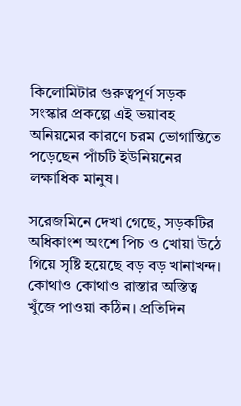কিলোমিটার গুরুত্বপূর্ণ সড়ক সংস্কার প্রকল্পে এই ভয়াবহ অনিয়মের কারণে চরম ভোগান্তিতে পড়েছেন পাঁচটি ইউনিয়নের লক্ষাধিক মানুষ।

সরেজমিনে দেখা গেছে, সড়কটির অধিকাংশ অংশে পিচ ও খোয়া উঠে গিয়ে সৃষ্টি হয়েছে বড় বড় খানাখন্দ। কোথাও কোথাও রাস্তার অস্তিত্ব খুঁজে পাওয়া কঠিন। প্রতিদিন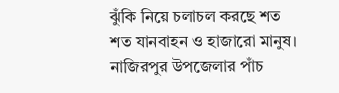ঝুঁকি নিয়ে চলাচল করছে শত শত যানবাহন ও হাজারো মানুষ। নাজিরপুর উপজেলার পাঁচ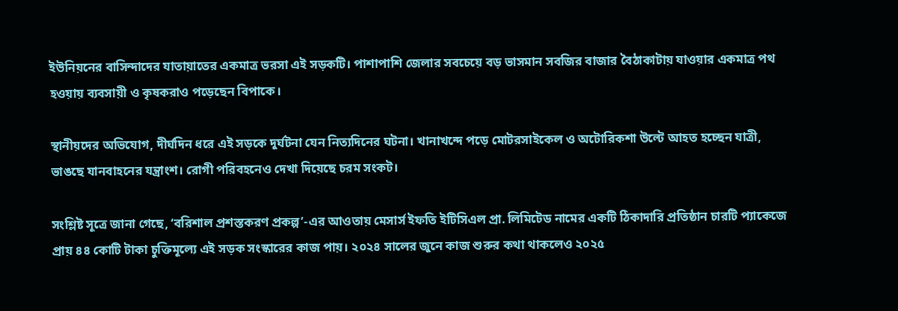ইউনিয়নের বাসিন্দাদের যাতায়াতের একমাত্র ভরসা এই সড়কটি। পাশাপাশি জেলার সবচেয়ে বড় ভাসমান সবজির বাজার বৈঠাকাটায় যাওয়ার একমাত্র পথ হওয়ায় ব্যবসায়ী ও কৃষকরাও পড়েছেন বিপাকে।

স্থানীয়দের অভিযোগ, দীর্ঘদিন ধরে এই সড়কে দুর্ঘটনা যেন নিত্যদিনের ঘটনা। খানাখন্দে পড়ে মোটরসাইকেল ও অটোরিকশা উল্টে আহত হচ্ছেন যাত্রী, ভাঙছে যানবাহনের যন্ত্রাংশ। রোগী পরিবহনেও দেখা দিয়েছে চরম সংকট।

সংশ্লিষ্ট সূত্রে জানা গেছে, ‘বরিশাল প্রশস্তকরণ প্রকল্প’-এর আওতায় মেসার্স ইফতি ইটিসিএল প্রা. লিমিটেড নামের একটি ঠিকাদারি প্রতিষ্ঠান চারটি প্যাকেজে প্রায় ৪৪ কোটি টাকা চুক্তিমূল্যে এই সড়ক সংস্কারের কাজ পায়। ২০২৪ সালের জুনে কাজ শুরুর কথা থাকলেও ২০২৫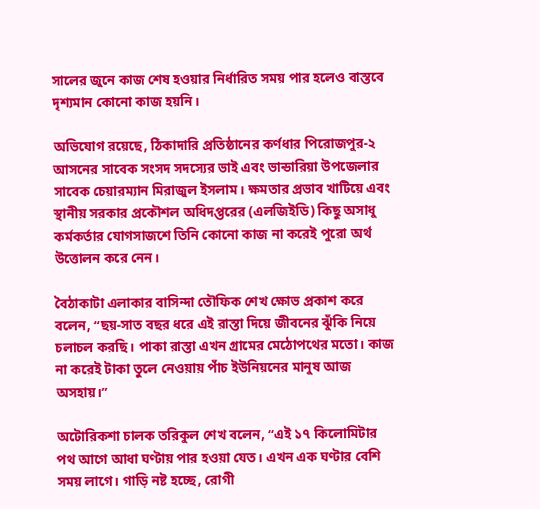সালের জুনে কাজ শেষ হওয়ার নির্ধারিত সময় পার হলেও বাস্তবে দৃশ্যমান কোনো কাজ হয়নি।

অভিযোগ রয়েছে, ঠিকাদারি প্রতিষ্ঠানের কর্ণধার পিরোজপুর-২ আসনের সাবেক সংসদ সদস্যের ভাই এবং ভান্ডারিয়া উপজেলার সাবেক চেয়ারম্যান মিরাজুল ইসলাম। ক্ষমতার প্রভাব খাটিয়ে এবং স্থানীয় সরকার প্রকৌশল অধিদপ্তরের (এলজিইডি) কিছু অসাধু কর্মকর্তার যোগসাজশে তিনি কোনো কাজ না করেই পুরো অর্থ উত্তোলন করে নেন।

বৈঠাকাটা এলাকার বাসিন্দা তৌফিক শেখ ক্ষোভ প্রকাশ করে বলেন, “ছয়-সাত বছর ধরে এই রাস্তা দিয়ে জীবনের ঝুঁকি নিয়ে চলাচল করছি। পাকা রাস্তা এখন গ্রামের মেঠোপথের মতো। কাজ না করেই টাকা তুলে নেওয়ায় পাঁচ ইউনিয়নের মানুষ আজ অসহায়।”

অটোরিকশা চালক তরিকুল শেখ বলেন, “এই ১৭ কিলোমিটার পথ আগে আধা ঘণ্টায় পার হওয়া যেত। এখন এক ঘণ্টার বেশি সময় লাগে। গাড়ি নষ্ট হচ্ছে, রোগী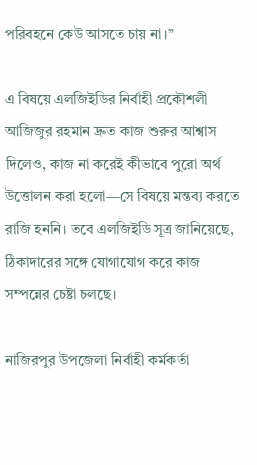পরিবহনে কেউ আসতে চায় না।”

এ বিষয়ে এলজিইডির নির্বাহী প্রকৌশলী আজিজুর রহমান দ্রুত কাজ শুরুর আশ্বাস দিলেও, কাজ না করেই কীভাবে পুরো অর্থ উত্তোলন করা হলো—সে বিষয়ে মন্তব্য করতে রাজি হননি। তবে এলজিইডি সূত্র জানিয়েছে, ঠিকাদারের সঙ্গে যোগাযোগ করে কাজ সম্পন্নের চেষ্টা চলছে।

নাজিরপুর উপজেলা নির্বাহী কর্মকর্তা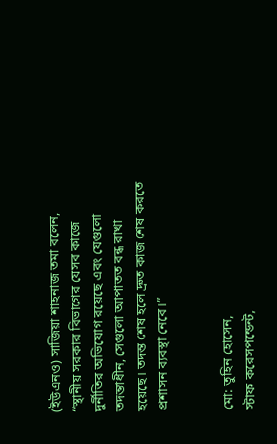(ইউএনও) সাজিয়া শাহনাজ তমা বলেন, “স্থানীয় সরকার বিভাগের যেসব কাজে দুর্নীতির অভিযোগ রয়েছে এবং যেগুলো তদন্তাধীন, সেগুলো আপাতত বন্ধ রাখা হয়েছে। তদন্ত শেষ হলে দ্রুত কাজ শেষ করতে প্রশাসন ব্যবস্থা নেবে।”


মো: তুহিন হোসেন,
স্টাফ করেসপন্ডেন্ট,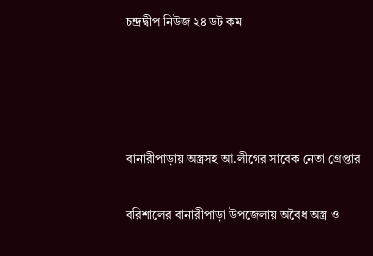চন্দ্রদ্বীপ নিউজ ২৪ ডট কম




বানারীপাড়ায় অস্ত্রসহ আ.লীগের সাবেক নেতা গ্রেপ্তার

বরিশালের বানারীপাড়া উপজেলায় অবৈধ অস্ত্র ও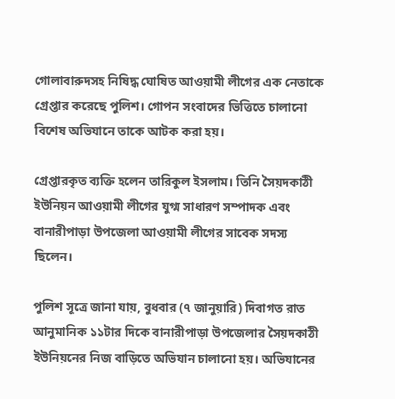গোলাবারুদসহ নিষিদ্ধ ঘোষিত আওয়ামী লীগের এক নেতাকে গ্রেপ্তার করেছে পুলিশ। গোপন সংবাদের ভিত্তিতে চালানো বিশেষ অভিযানে তাকে আটক করা হয়।

গ্রেপ্তারকৃত ব্যক্তি হলেন তারিকুল ইসলাম। তিনি সৈয়দকাঠী ইউনিয়ন আওয়ামী লীগের যুগ্ম সাধারণ সম্পাদক এবং বানারীপাড়া উপজেলা আওয়ামী লীগের সাবেক সদস্য ছিলেন।

পুলিশ সূত্রে জানা যায়, বুধবার (৭ জানুয়ারি) দিবাগত রাত আনুমানিক ১১টার দিকে বানারীপাড়া উপজেলার সৈয়দকাঠী ইউনিয়নের নিজ বাড়িতে অভিযান চালানো হয়। অভিযানের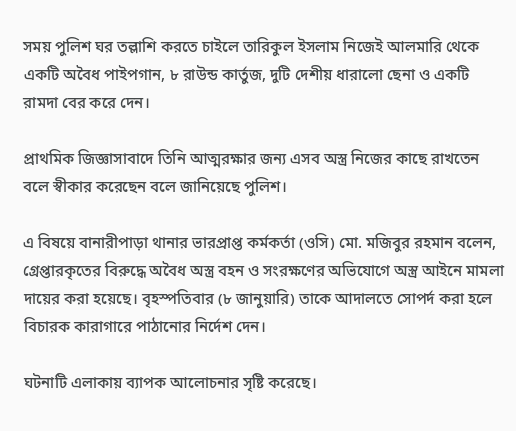সময় পুলিশ ঘর তল্লাশি করতে চাইলে তারিকুল ইসলাম নিজেই আলমারি থেকে একটি অবৈধ পাইপগান, ৮ রাউন্ড কার্তুজ, দুটি দেশীয় ধারালো ছেনা ও একটি রামদা বের করে দেন।

প্রাথমিক জিজ্ঞাসাবাদে তিনি আত্মরক্ষার জন্য এসব অস্ত্র নিজের কাছে রাখতেন বলে স্বীকার করেছেন বলে জানিয়েছে পুলিশ।

এ বিষয়ে বানারীপাড়া থানার ভারপ্রাপ্ত কর্মকর্তা (ওসি) মো. মজিবুর রহমান বলেন, গ্রেপ্তারকৃতের বিরুদ্ধে অবৈধ অস্ত্র বহন ও সংরক্ষণের অভিযোগে অস্ত্র আইনে মামলা দায়ের করা হয়েছে। বৃহস্পতিবার (৮ জানুয়ারি) তাকে আদালতে সোপর্দ করা হলে বিচারক কারাগারে পাঠানোর নির্দেশ দেন।

ঘটনাটি এলাকায় ব্যাপক আলোচনার সৃষ্টি করেছে।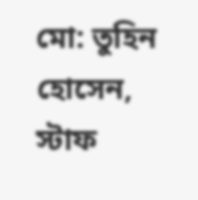মো: তুহিন হোসেন,
স্টাফ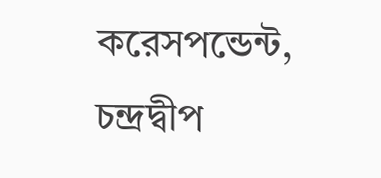করেসপন্ডেন্ট, চন্দ্রদ্বীপ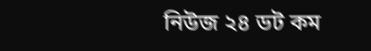নিউজ ২৪ ডট কম